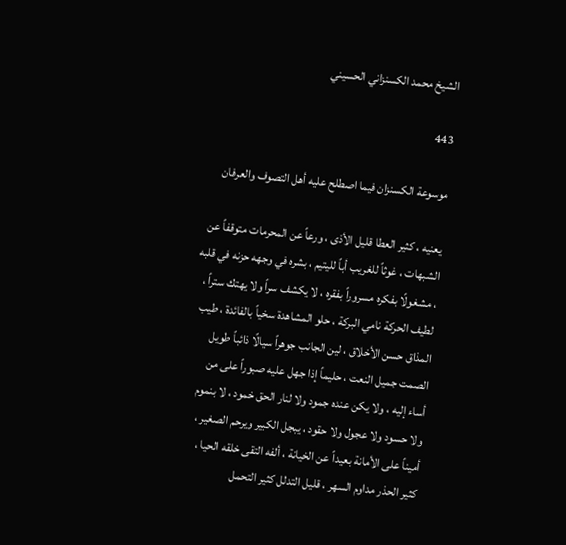الشيخ محمد الكسنزاني الحسيني

443

موسوعة الكسنزان فيما اصطلح عليه أهل التصوف والعرفان

يعنيه ، كثير العطا قليل الأذى ، ورعاً عن المحرمات متوقفاً عن الشبهات ، غوثاً للغريب أباً لليتيم ، بشره في وجهه حزنه في قلبه ، مشغولًا بفكره مسروراً بفقره ، لا يكشف سراً ولا يهتك ستراً ، لطيف الحركة نامي البركة ، حلو المشاهدة سخياً بالفائدة ، طيب المذاق حسن الأخلاق ، لين الجانب جوهراً سيالًا ذائباً طويل الصمت جميل النعت ، حليماً إذا جهل عليه صبوراً على من أساء إليه ، ولا يكن عنده جمود ولا لنار الحق خمود ، لا بنموم ولا حسود ولا عجول ولا حقود ، يبجل الكبير ويرحم الصغير ، أميناً على الأمانة بعيداً عن الخيانة ، ألفه التقى خلقه الحيا ، كثير الحذر مداوم السهر ، قليل التدلل كثير التحمل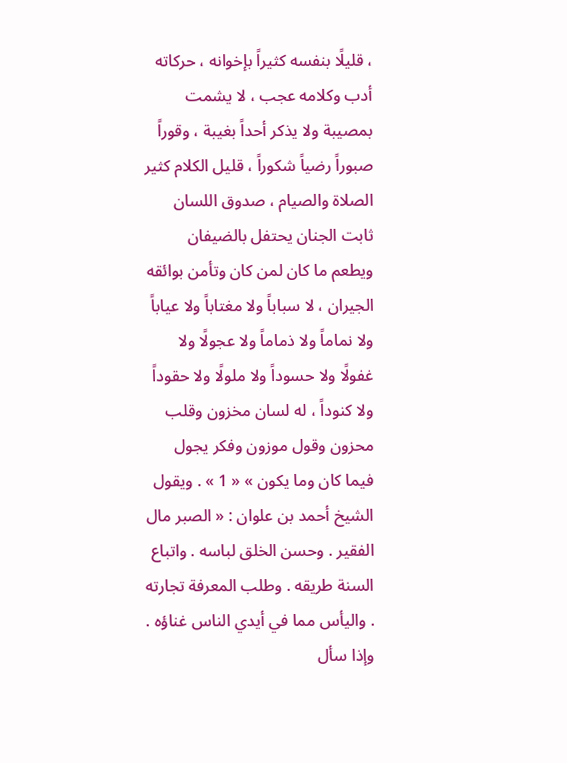، قليلًا بنفسه كثيراً بإخوانه ، حركاته أدب وكلامه عجب ، لا يشمت بمصيبة ولا يذكر أحداً بغيبة ، وقوراً صبوراً رضياً شكوراً ، قليل الكلام كثير الصلاة والصيام ، صدوق اللسان ثابت الجنان يحتفل بالضيفان ويطعم ما كان لمن كان وتأمن بوائقه الجيران ، لا سباباً ولا مغتاباً ولا عياباً ولا نماماً ولا ذماماً ولا عجولًا ولا غفولًا ولا حسوداً ولا ملولًا ولا حقوداً ولا كنوداً ، له لسان مخزون وقلب محزون وقول موزون وفكر يجول فيما كان وما يكون » « 1 » . ويقول الشيخ أحمد بن علوان : « الصبر مال الفقير . وحسن الخلق لباسه . واتباع السنة طريقه . وطلب المعرفة تجارته . واليأس مما في أيدي الناس غناؤه . وإذا سأل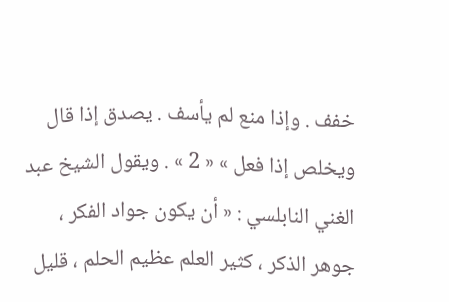خفف . وإذا منع لم يأسف . يصدق إذا قال ويخلص إذا فعل » « 2 » . ويقول الشيخ عبد الغني النابلسي : « أن يكون جواد الفكر ، جوهر الذكر ، كثير العلم عظيم الحلم ، قليل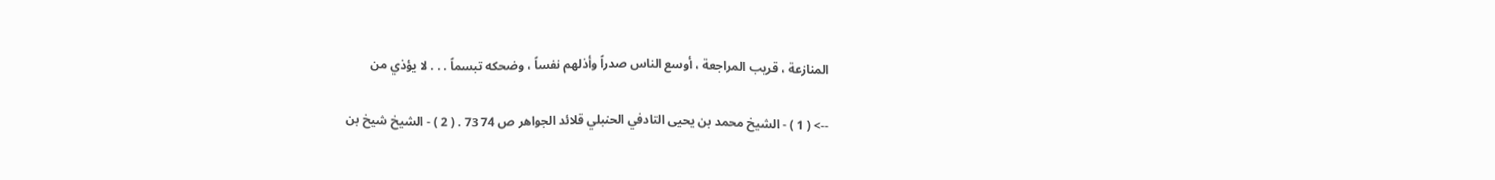المنازعة ، قريب المراجعة ، أوسع الناس صدراً وأذلهم نفساً ، وضحكه تبسماً . . . لا يؤذي من

--> ( 1 ) - الشيخ محمد بن يحيى التادفي الحنبلي قلائد الجواهر ص 74 73 . ( 2 ) - الشيخ شيخ بن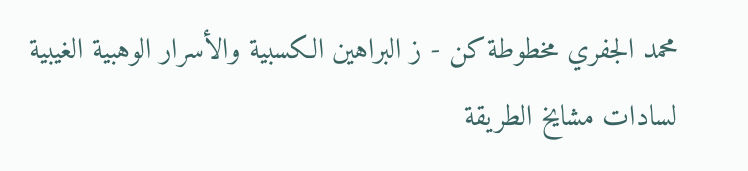محمد الجفري مخطوطة كن - ز البراهين الكسبية والأسرار الوهبية الغيبية لسادات مشايخ الطريقة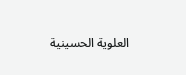العلوية الحسينية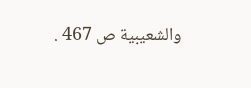والشعيبية ص 467 .